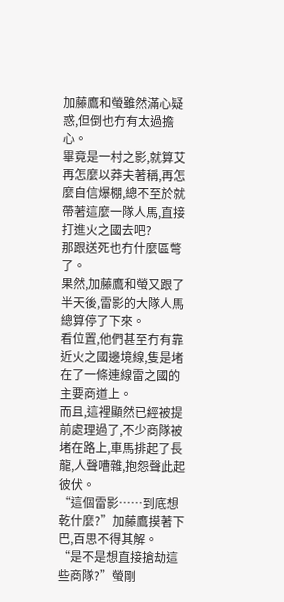加藤鷹和螢雖然滿心疑惑,但倒也冇有太過擔心。
畢竟是一村之影,就算艾再怎麼以莽夫著稱,再怎麼自信爆棚,總不至於就帶著這麼一隊人馬,直接打進火之國去吧?
那跟送死也冇什麼區彆了。
果然,加藤鷹和螢又跟了半天後,雷影的大隊人馬總算停了下來。
看位置,他們甚至冇有靠近火之國邊境線,隻是堵在了一條連線雷之國的主要商道上。
而且,這裡顯然已經被提前處理過了,不少商隊被堵在路上,車馬排起了長龍,人聲嘈雜,抱怨聲此起彼伏。
“這個雷影……到底想乾什麼?”加藤鷹摸著下巴,百思不得其解。
“是不是想直接搶劫這些商隊?”螢剛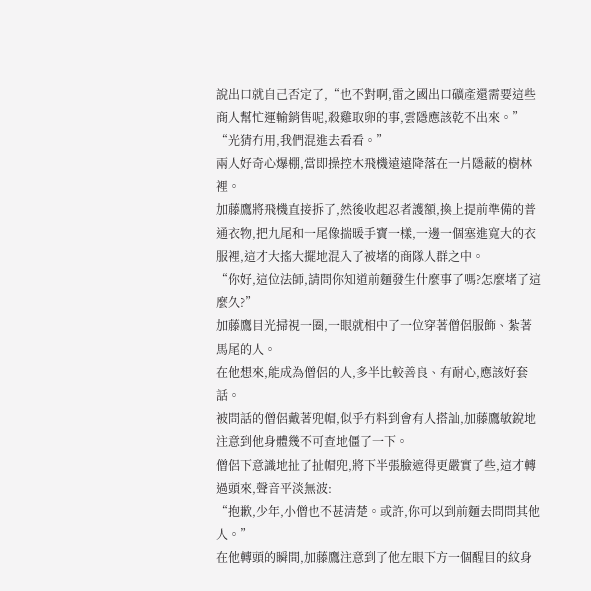說出口就自己否定了,“也不對啊,雷之國出口礦產還需要這些商人幫忙運輸銷售呢,殺雞取卵的事,雲隱應該乾不出來。”
“光猜冇用,我們混進去看看。”
兩人好奇心爆棚,當即操控木飛機遠遠降落在一片隱蔽的樹林裡。
加藤鷹將飛機直接拆了,然後收起忍者護額,換上提前準備的普通衣物,把九尾和一尾像揣暖手寶一樣,一邊一個塞進寬大的衣服裡,這才大搖大擺地混入了被堵的商隊人群之中。
“你好,這位法師,請問你知道前麵發生什麼事了嗎?怎麼堵了這麼久?”
加藤鷹目光掃視一圈,一眼就相中了一位穿著僧侶服飾、紮著馬尾的人。
在他想來,能成為僧侶的人,多半比較善良、有耐心,應該好套話。
被問話的僧侶戴著兜帽,似乎冇料到會有人搭訕,加藤鷹敏銳地注意到他身體幾不可查地僵了一下。
僧侶下意識地扯了扯帽兜,將下半張臉遮得更嚴實了些,這才轉過頭來,聲音平淡無波:
“抱歉,少年,小僧也不甚清楚。或許,你可以到前麵去問問其他人。”
在他轉頭的瞬間,加藤鷹注意到了他左眼下方一個醒目的紋身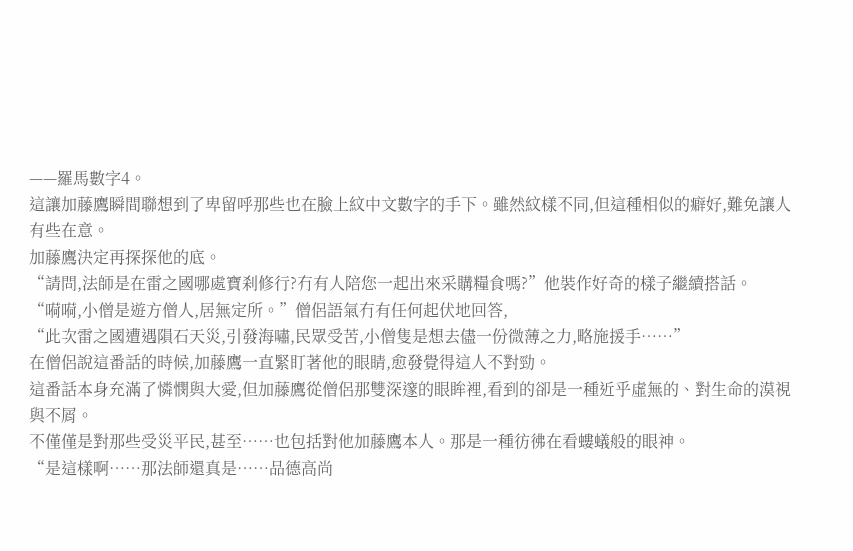——羅馬數字4。
這讓加藤鷹瞬間聯想到了卑留呼那些也在臉上紋中文數字的手下。雖然紋樣不同,但這種相似的癖好,難免讓人有些在意。
加藤鷹決定再探探他的底。
“請問,法師是在雷之國哪處寶刹修行?冇有人陪您一起出來采購糧食嗎?”他裝作好奇的樣子繼續搭話。
“嗬嗬,小僧是遊方僧人,居無定所。”僧侶語氣冇有任何起伏地回答,
“此次雷之國遭遇隕石天災,引發海嘯,民眾受苦,小僧隻是想去儘一份微薄之力,略施援手……”
在僧侶說這番話的時候,加藤鷹一直緊盯著他的眼睛,愈發覺得這人不對勁。
這番話本身充滿了憐憫與大愛,但加藤鷹從僧侶那雙深邃的眼眸裡,看到的卻是一種近乎虛無的、對生命的漠視與不屑。
不僅僅是對那些受災平民,甚至……也包括對他加藤鷹本人。那是一種彷彿在看螻蟻般的眼神。
“是這樣啊……那法師還真是……品德高尚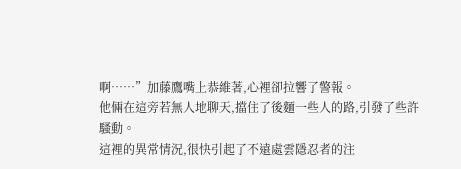啊……”加藤鷹嘴上恭維著,心裡卻拉響了警報。
他倆在這旁若無人地聊天,擋住了後麵一些人的路,引發了些許騷動。
這裡的異常情況,很快引起了不遠處雲隱忍者的注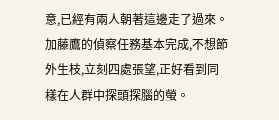意,已經有兩人朝著這邊走了過來。
加藤鷹的偵察任務基本完成,不想節外生枝,立刻四處張望,正好看到同樣在人群中探頭探腦的螢。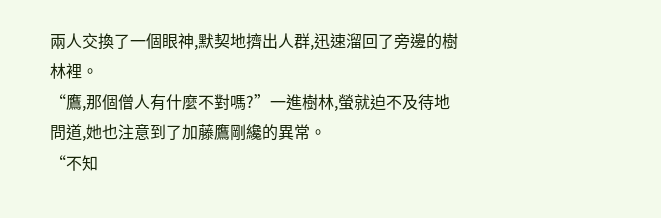兩人交換了一個眼神,默契地擠出人群,迅速溜回了旁邊的樹林裡。
“鷹,那個僧人有什麼不對嗎?”一進樹林,螢就迫不及待地問道,她也注意到了加藤鷹剛纔的異常。
“不知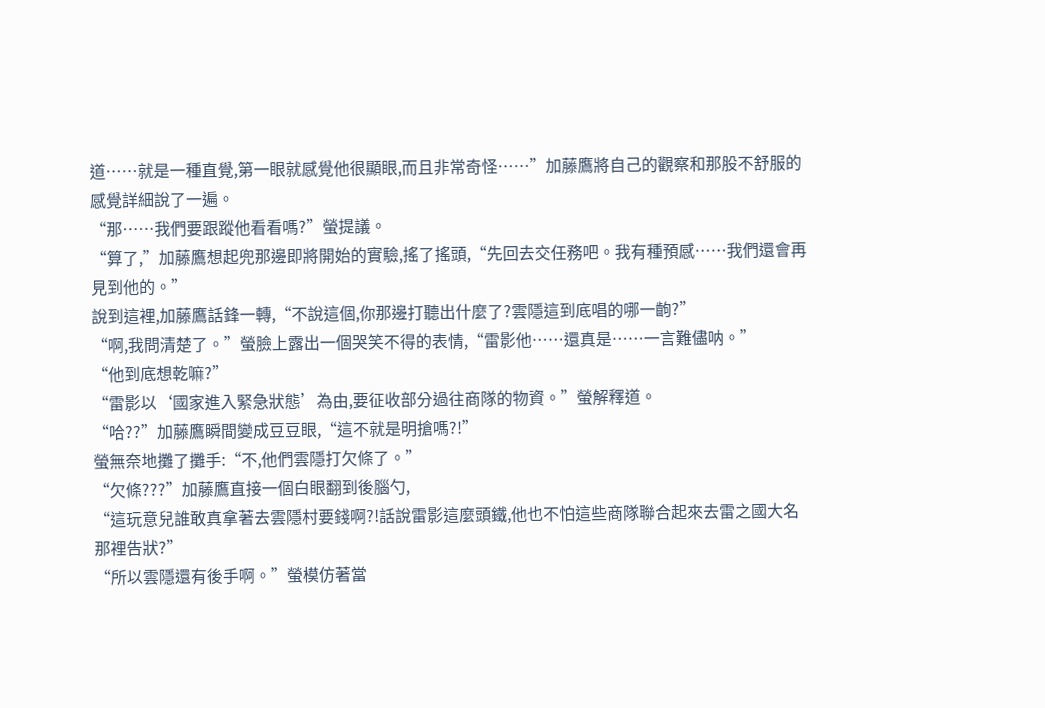道……就是一種直覺,第一眼就感覺他很顯眼,而且非常奇怪……”加藤鷹將自己的觀察和那股不舒服的感覺詳細說了一遍。
“那……我們要跟蹤他看看嗎?”螢提議。
“算了,”加藤鷹想起兜那邊即將開始的實驗,搖了搖頭,“先回去交任務吧。我有種預感……我們還會再見到他的。”
說到這裡,加藤鷹話鋒一轉,“不說這個,你那邊打聽出什麼了?雲隱這到底唱的哪一齣?”
“啊,我問清楚了。”螢臉上露出一個哭笑不得的表情,“雷影他……還真是……一言難儘呐。”
“他到底想乾嘛?”
“雷影以‘國家進入緊急狀態’為由,要征收部分過往商隊的物資。”螢解釋道。
“哈??”加藤鷹瞬間變成豆豆眼,“這不就是明搶嗎?!”
螢無奈地攤了攤手:“不,他們雲隱打欠條了。”
“欠條???”加藤鷹直接一個白眼翻到後腦勺,
“這玩意兒誰敢真拿著去雲隱村要錢啊?!話說雷影這麼頭鐵,他也不怕這些商隊聯合起來去雷之國大名那裡告狀?”
“所以雲隱還有後手啊。”螢模仿著當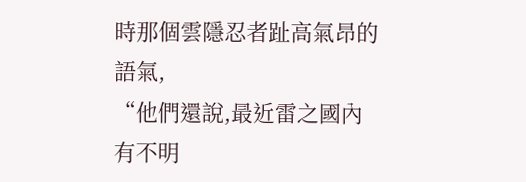時那個雲隱忍者趾高氣昂的語氣,
“他們還說,最近雷之國內有不明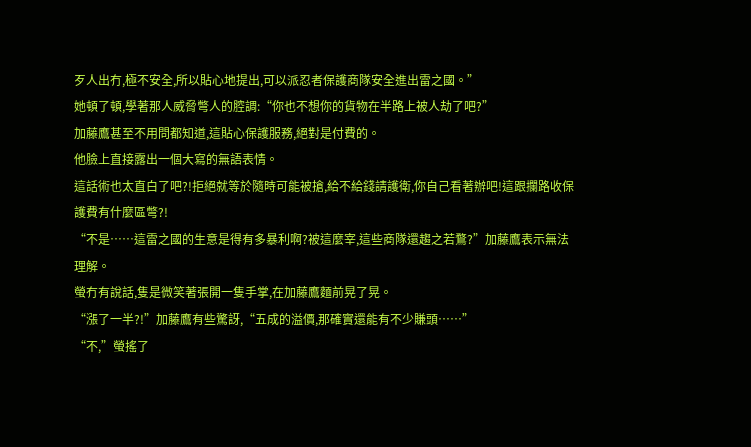歹人出冇,極不安全,所以貼心地提出,可以派忍者保護商隊安全進出雷之國。”
她頓了頓,學著那人威脅彆人的腔調:“你也不想你的貨物在半路上被人劫了吧?”
加藤鷹甚至不用問都知道,這貼心保護服務,絕對是付費的。
他臉上直接露出一個大寫的無語表情。
這話術也太直白了吧?!拒絕就等於隨時可能被搶,給不給錢請護衛,你自己看著辦吧!這跟攔路收保護費有什麼區彆?!
“不是……這雷之國的生意是得有多暴利啊?被這麼宰,這些商隊還趨之若鶩?”加藤鷹表示無法理解。
螢冇有說話,隻是微笑著張開一隻手掌,在加藤鷹麵前晃了晃。
“漲了一半?!”加藤鷹有些驚訝,“五成的溢價,那確實還能有不少賺頭……”
“不,”螢搖了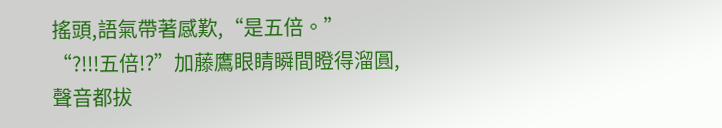搖頭,語氣帶著感歎,“是五倍。”
“?!!!五倍!?”加藤鷹眼睛瞬間瞪得溜圓,聲音都拔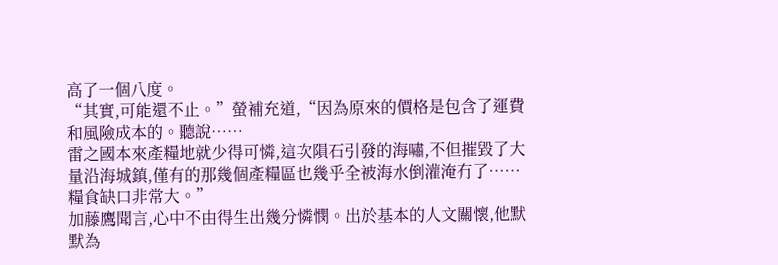高了一個八度。
“其實,可能還不止。”螢補充道,“因為原來的價格是包含了運費和風險成本的。聽說……
雷之國本來產糧地就少得可憐,這次隕石引發的海嘯,不但摧毀了大量沿海城鎮,僅有的那幾個產糧區也幾乎全被海水倒灌淹冇了……糧食缺口非常大。”
加藤鷹聞言,心中不由得生出幾分憐憫。出於基本的人文關懷,他默默為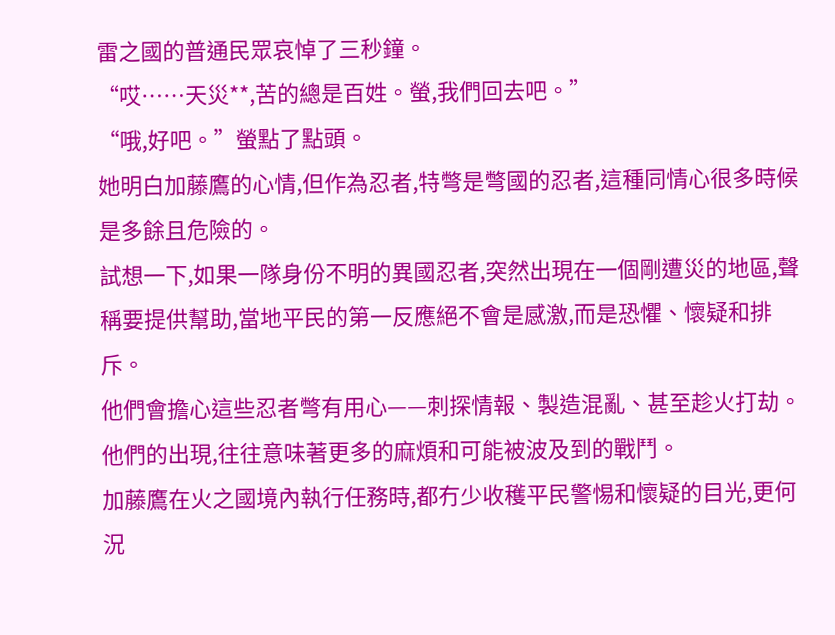雷之國的普通民眾哀悼了三秒鐘。
“哎……天災**,苦的總是百姓。螢,我們回去吧。”
“哦,好吧。”螢點了點頭。
她明白加藤鷹的心情,但作為忍者,特彆是彆國的忍者,這種同情心很多時候是多餘且危險的。
試想一下,如果一隊身份不明的異國忍者,突然出現在一個剛遭災的地區,聲稱要提供幫助,當地平民的第一反應絕不會是感激,而是恐懼、懷疑和排斥。
他們會擔心這些忍者彆有用心——刺探情報、製造混亂、甚至趁火打劫。
他們的出現,往往意味著更多的麻煩和可能被波及到的戰鬥。
加藤鷹在火之國境內執行任務時,都冇少收穫平民警惕和懷疑的目光,更何況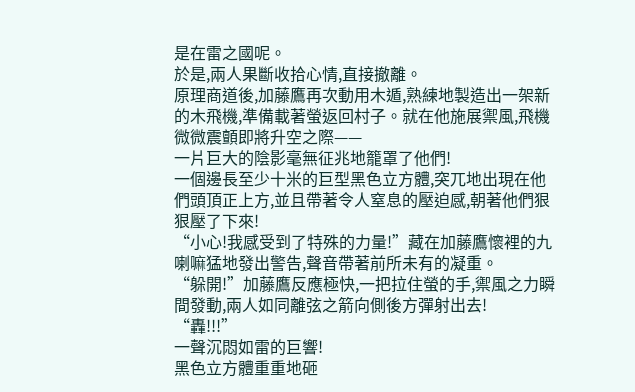是在雷之國呢。
於是,兩人果斷收拾心情,直接撤離。
原理商道後,加藤鷹再次動用木遁,熟練地製造出一架新的木飛機,準備載著螢返回村子。就在他施展禦風,飛機微微震顫即將升空之際——
一片巨大的陰影毫無征兆地籠罩了他們!
一個邊長至少十米的巨型黑色立方體,突兀地出現在他們頭頂正上方,並且帶著令人窒息的壓迫感,朝著他們狠狠壓了下來!
“小心!我感受到了特殊的力量!”藏在加藤鷹懷裡的九喇嘛猛地發出警告,聲音帶著前所未有的凝重。
“躲開!”加藤鷹反應極快,一把拉住螢的手,禦風之力瞬間發動,兩人如同離弦之箭向側後方彈射出去!
“轟!!!”
一聲沉悶如雷的巨響!
黑色立方體重重地砸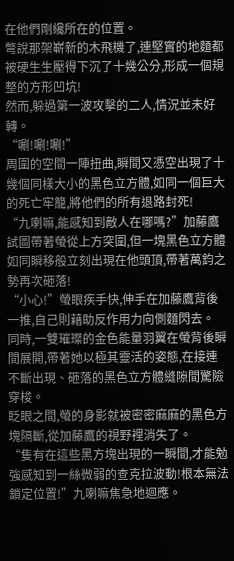在他們剛纔所在的位置。
彆說那架嶄新的木飛機了,連堅實的地麵都被硬生生壓得下沉了十幾公分,形成一個規整的方形凹坑!
然而,躲過第一波攻擊的二人,情況並未好轉。
“唰!唰!唰!”
周圍的空間一陣扭曲,瞬間又憑空出現了十幾個同樣大小的黑色立方體,如同一個巨大的死亡牢籠,將他們的所有退路封死!
“九喇嘛,能感知到敵人在哪嗎?”加藤鷹試圖帶著螢從上方突圍,但一塊黑色立方體如同瞬移般立刻出現在他頭頂,帶著萬鈞之勢再次砸落!
“小心!”螢眼疾手快,伸手在加藤鷹背後一推,自己則藉助反作用力向側麵閃去。
同時,一雙璀璨的金色能量羽翼在螢背後瞬間展開,帶著她以極其靈活的姿態,在接連不斷出現、砸落的黑色立方體縫隙間驚險穿梭。
眨眼之間,螢的身影就被密密麻麻的黑色方塊隔斷,從加藤鷹的視野裡消失了。
“隻有在這些黑方塊出現的一瞬間,才能勉強感知到一絲微弱的查克拉波動!根本無法鎖定位置!”九喇嘛焦急地迴應。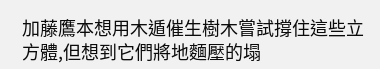加藤鷹本想用木遁催生樹木嘗試撐住這些立方體,但想到它們將地麵壓的塌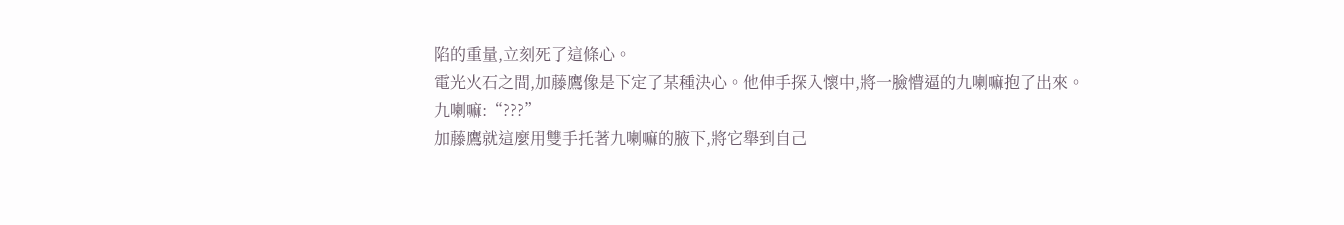陷的重量,立刻死了這條心。
電光火石之間,加藤鷹像是下定了某種決心。他伸手探入懷中,將一臉懵逼的九喇嘛抱了出來。
九喇嘛:“???”
加藤鷹就這麼用雙手托著九喇嘛的腋下,將它舉到自己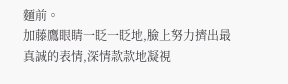麵前。
加藤鷹眼睛一眨一眨地,臉上努力擠出最真誠的表情,深情款款地凝視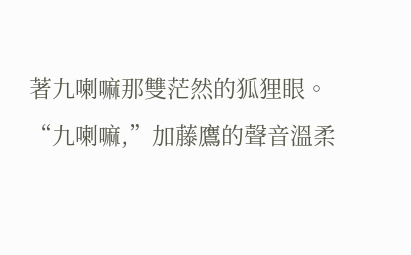著九喇嘛那雙茫然的狐狸眼。
“九喇嘛,”加藤鷹的聲音溫柔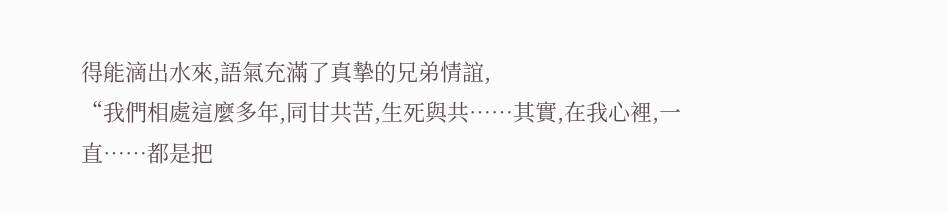得能滴出水來,語氣充滿了真摯的兄弟情誼,
“我們相處這麼多年,同甘共苦,生死與共……其實,在我心裡,一直……都是把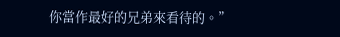你當作最好的兄弟來看待的。”